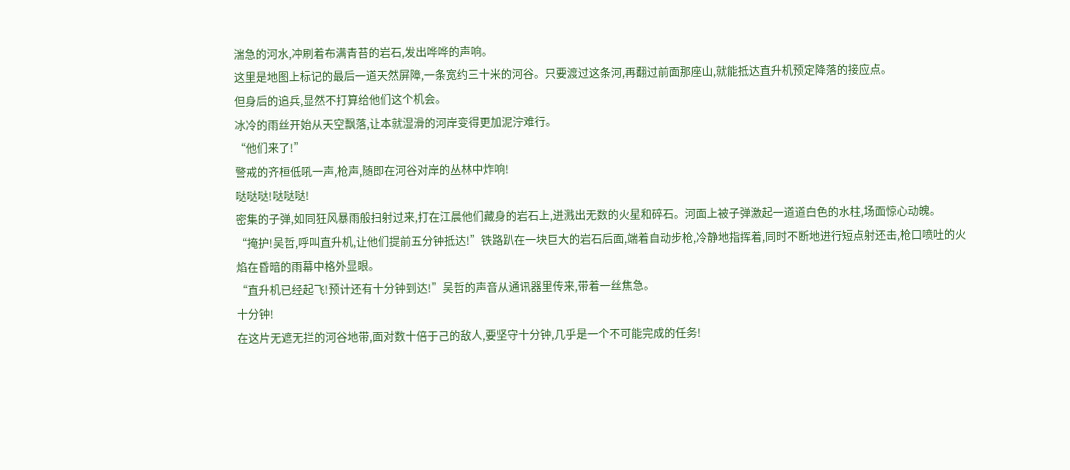湍急的河水,冲刷着布满青苔的岩石,发出哗哗的声响。
这里是地图上标记的最后一道天然屏障,一条宽约三十米的河谷。只要渡过这条河,再翻过前面那座山,就能抵达直升机预定降落的接应点。
但身后的追兵,显然不打算给他们这个机会。
冰冷的雨丝开始从天空飘落,让本就湿滑的河岸变得更加泥泞难行。
“他们来了!”
警戒的齐桓低吼一声,枪声,随即在河谷对岸的丛林中炸响!
哒哒哒!哒哒哒!
密集的子弹,如同狂风暴雨般扫射过来,打在江晨他们藏身的岩石上,迸溅出无数的火星和碎石。河面上被子弹激起一道道白色的水柱,场面惊心动魄。
“掩护!吴哲,呼叫直升机,让他们提前五分钟抵达!”铁路趴在一块巨大的岩石后面,端着自动步枪,冷静地指挥着,同时不断地进行短点射还击,枪口喷吐的火焰在昏暗的雨幕中格外显眼。
“直升机已经起飞!预计还有十分钟到达!”吴哲的声音从通讯器里传来,带着一丝焦急。
十分钟!
在这片无遮无拦的河谷地带,面对数十倍于己的敌人,要坚守十分钟,几乎是一个不可能完成的任务!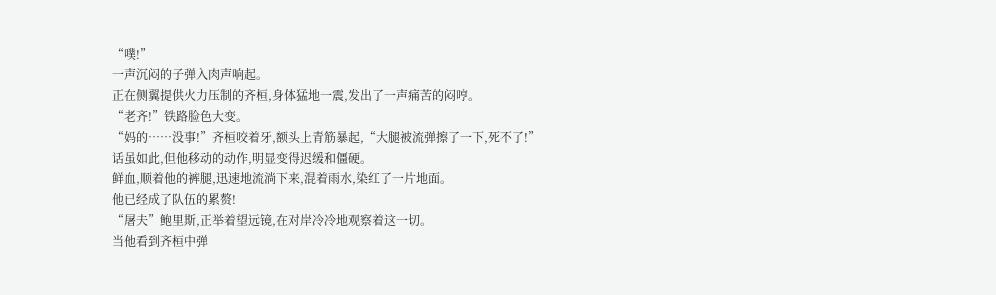“噗!”
一声沉闷的子弹入肉声响起。
正在侧翼提供火力压制的齐桓,身体猛地一震,发出了一声痛苦的闷哼。
“老齐!”铁路脸色大变。
“妈的……没事!”齐桓咬着牙,额头上青筋暴起,“大腿被流弹擦了一下,死不了!”
话虽如此,但他移动的动作,明显变得迟缓和僵硬。
鲜血,顺着他的裤腿,迅速地流淌下来,混着雨水,染红了一片地面。
他已经成了队伍的累赘!
“屠夫”鲍里斯,正举着望远镜,在对岸冷冷地观察着这一切。
当他看到齐桓中弹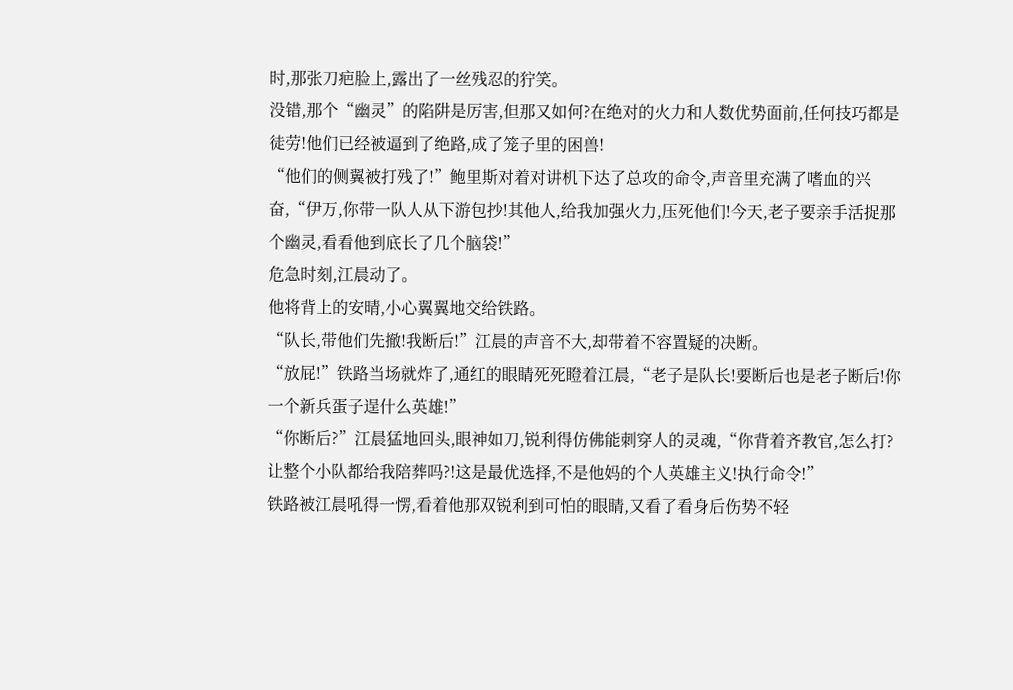时,那张刀疤脸上,露出了一丝残忍的狞笑。
没错,那个“幽灵”的陷阱是厉害,但那又如何?在绝对的火力和人数优势面前,任何技巧都是徒劳!他们已经被逼到了绝路,成了笼子里的困兽!
“他们的侧翼被打残了!”鲍里斯对着对讲机下达了总攻的命令,声音里充满了嗜血的兴奋,“伊万,你带一队人从下游包抄!其他人,给我加强火力,压死他们!今天,老子要亲手活捉那个幽灵,看看他到底长了几个脑袋!”
危急时刻,江晨动了。
他将背上的安晴,小心翼翼地交给铁路。
“队长,带他们先撤!我断后!”江晨的声音不大,却带着不容置疑的决断。
“放屁!”铁路当场就炸了,通红的眼睛死死瞪着江晨,“老子是队长!要断后也是老子断后!你一个新兵蛋子逞什么英雄!”
“你断后?”江晨猛地回头,眼神如刀,锐利得仿佛能刺穿人的灵魂,“你背着齐教官,怎么打?让整个小队都给我陪葬吗?!这是最优选择,不是他妈的个人英雄主义!执行命令!”
铁路被江晨吼得一愣,看着他那双锐利到可怕的眼睛,又看了看身后伤势不轻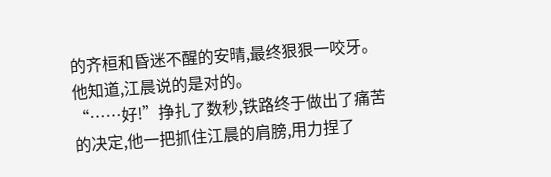的齐桓和昏迷不醒的安晴,最终狠狠一咬牙。
他知道,江晨说的是对的。
“……好!”挣扎了数秒,铁路终于做出了痛苦的决定,他一把抓住江晨的肩膀,用力捏了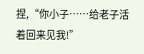捏,“你小子……给老子活着回来见我!”